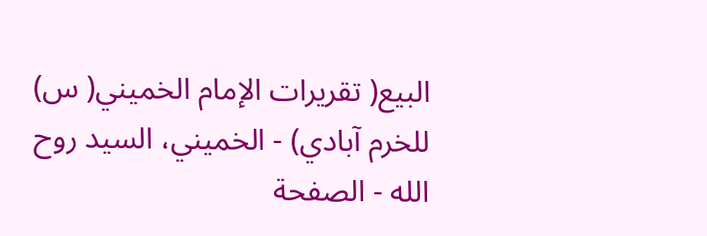البيع( تقريرات الإمام الخميني( س) للخرم آبادي) - الخميني، السيد روح الله - الصفحة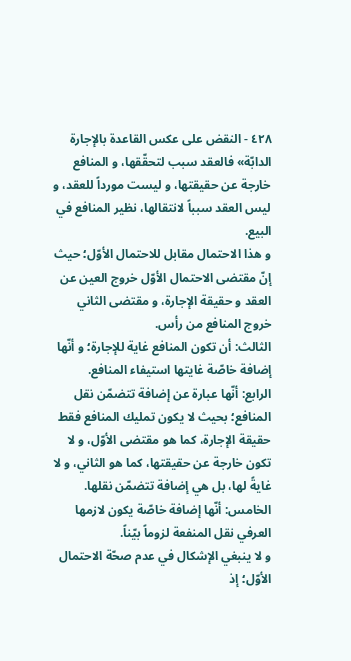٤٢٨ - النقض على عكس القاعدة بالإجارة
الدابّة» فالعقد سبب لتحقّقها، و المنافع خارجة عن حقيقتها، و ليست مورداً للعقد، و ليس العقد سبباً لانتقالها، نظير المنافع في البيع.
و هذا الاحتمال مقابل للاحتمال الأوّل؛ حيث إنّ مقتضى الاحتمال الأوّل خروج العين عن العقد و حقيقة الإجارة، و مقتضى الثاني خروج المنافع من رأس.
الثالث: أن تكون المنافع غاية للإجارة؛ و أنّها إضافة خاصّة غايتها استيفاء المنافع.
الرابع: أنّها عبارة عن إضافة تتضمّن نقل المنافع؛ بحيث لا يكون تمليك المنافع فقط حقيقة الإجارة، كما هو مقتضى الأوّل، و لا تكون خارجة عن حقيقتها، كما هو الثاني، و لا غايةً لها، بل هي إضافة تتضمّن نقلها.
الخامس: أنّها إضافة خاصّة يكون لازمها العرفي نقل المنفعة لزوماً بيّناً.
و لا ينبغي الإشكال في عدم صحّة الاحتمال الأوّل؛ إذ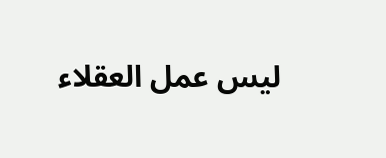ليس عمل العقلاء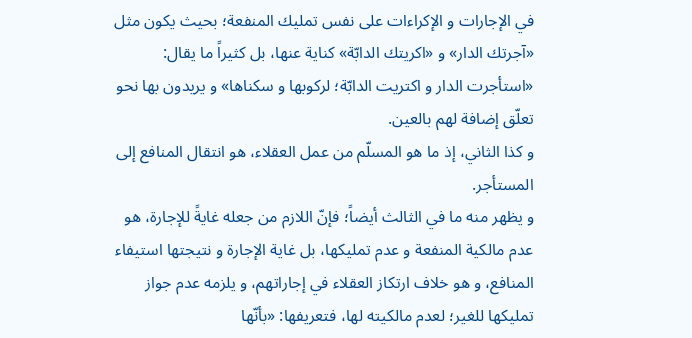في الإجارات و الإكراءات على نفس تمليك المنفعة؛ بحيث يكون مثل «آجرتك الدار» و «اكريتك الدابّة» كناية عنها، بل كثيراً ما يقال: «استأجرت الدار و اكتريت الدابّة؛ لركوبها و سكناها» و يريدون بها نحو تعلّق إضافة لهم بالعين.
و كذا الثاني، إذ ما هو المسلّم من عمل العقلاء، هو انتقال المنافع إلى المستأجر.
و يظهر منه ما في الثالث أيضاً؛ فإنّ اللازم من جعله غايةً للإجارة، هو عدم مالكية المنفعة و عدم تمليكها، بل غاية الإجارة و نتيجتها استيفاء المنافع، و هو خلاف ارتكاز العقلاء في إجاراتهم، و يلزمه عدم جواز تمليكها للغير؛ لعدم مالكيته لها، فتعريفها: «بأنّها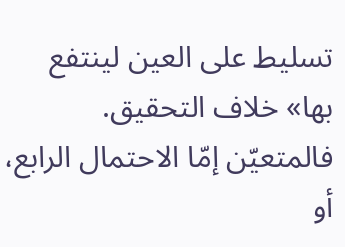تسليط على العين لينتفع بها» خلاف التحقيق.
فالمتعيّن إمّا الاحتمال الرابع، أو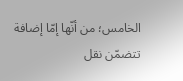الخامس؛ من أنّها إمّا إضافة تتضمّن نقل